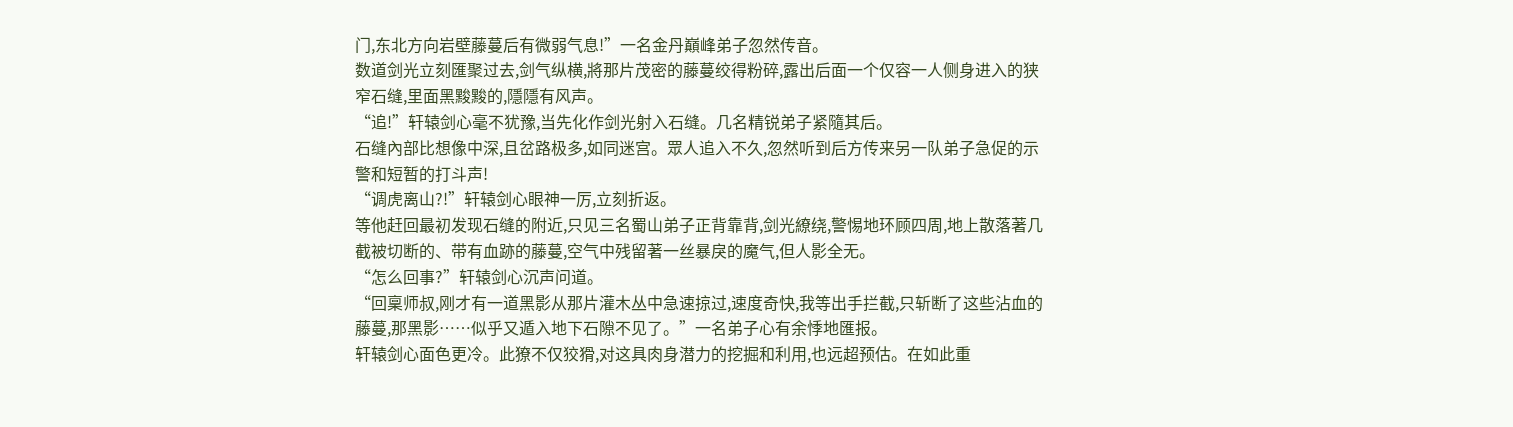门,东北方向岩壁藤蔓后有微弱气息!”一名金丹巔峰弟子忽然传音。
数道剑光立刻匯聚过去,剑气纵横,將那片茂密的藤蔓绞得粉碎,露出后面一个仅容一人侧身进入的狭窄石缝,里面黑黢黢的,隱隱有风声。
“追!”轩辕剑心毫不犹豫,当先化作剑光射入石缝。几名精锐弟子紧隨其后。
石缝內部比想像中深,且岔路极多,如同迷宫。眾人追入不久,忽然听到后方传来另一队弟子急促的示警和短暂的打斗声!
“调虎离山?!”轩辕剑心眼神一厉,立刻折返。
等他赶回最初发现石缝的附近,只见三名蜀山弟子正背靠背,剑光繚绕,警惕地环顾四周,地上散落著几截被切断的、带有血跡的藤蔓,空气中残留著一丝暴戾的魔气,但人影全无。
“怎么回事?”轩辕剑心沉声问道。
“回稟师叔,刚才有一道黑影从那片灌木丛中急速掠过,速度奇快,我等出手拦截,只斩断了这些沾血的藤蔓,那黑影……似乎又遁入地下石隙不见了。”一名弟子心有余悸地匯报。
轩辕剑心面色更冷。此獠不仅狡猾,对这具肉身潜力的挖掘和利用,也远超预估。在如此重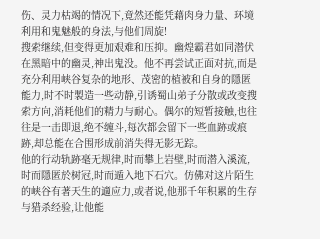伤、灵力枯竭的情况下,竟然还能凭藉肉身力量、环境利用和鬼魅般的身法,与他们周旋!
搜索继续,但变得更加艰难和压抑。幽煌霸君如同潜伏在黑暗中的幽灵,神出鬼没。他不再尝试正面对抗,而是充分利用峡谷复杂的地形、茂密的植被和自身的隱匿能力,时不时製造一些动静,引诱蜀山弟子分散或改变搜索方向,消耗他们的精力与耐心。偶尔的短暂接触,也往往是一击即退,绝不缠斗,每次都会留下一些血跡或痕跡,却总能在合围形成前消失得无影无踪。
他的行动轨跡毫无规律,时而攀上岩壁,时而潜入溪流,时而隱匿於树冠,时而遁入地下石穴。仿佛对这片陌生的峡谷有著天生的適应力,或者说,他那千年积累的生存与猎杀经验,让他能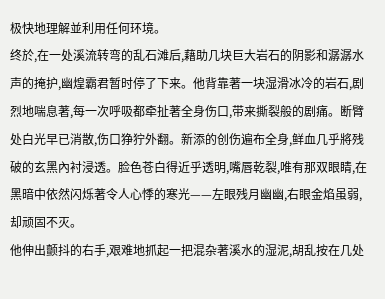极快地理解並利用任何环境。
终於,在一处溪流转弯的乱石滩后,藉助几块巨大岩石的阴影和潺潺水声的掩护,幽煌霸君暂时停了下来。他背靠著一块湿滑冰冷的岩石,剧烈地喘息著,每一次呼吸都牵扯著全身伤口,带来撕裂般的剧痛。断臂处白光早已消散,伤口狰狞外翻。新添的创伤遍布全身,鲜血几乎將残破的玄黑內衬浸透。脸色苍白得近乎透明,嘴唇乾裂,唯有那双眼睛,在黑暗中依然闪烁著令人心悸的寒光——左眼残月幽幽,右眼金焰虽弱,却顽固不灭。
他伸出颤抖的右手,艰难地抓起一把混杂著溪水的湿泥,胡乱按在几处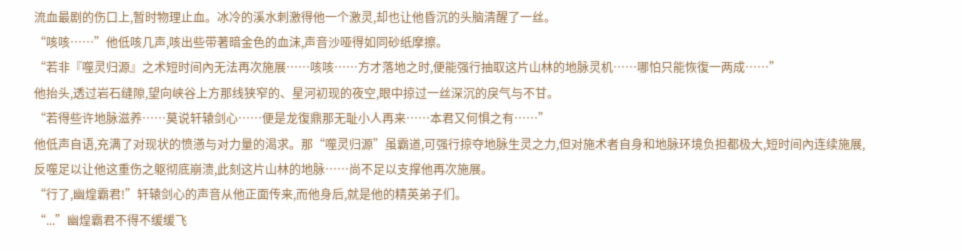流血最剧的伤口上,暂时物理止血。冰冷的溪水刺激得他一个激灵,却也让他昏沉的头脑清醒了一丝。
“咳咳……”他低咳几声,咳出些带著暗金色的血沫,声音沙哑得如同砂纸摩擦。
“若非『噬灵归源』之术短时间內无法再次施展……咳咳……方才落地之时,便能强行抽取这片山林的地脉灵机……哪怕只能恢復一两成……”
他抬头,透过岩石缝隙,望向峡谷上方那线狭窄的、星河初现的夜空,眼中掠过一丝深沉的戾气与不甘。
“若得些许地脉滋养……莫说轩辕剑心……便是龙復鼎那无耻小人再来……本君又何惧之有……”
他低声自语,充满了对现状的愤懣与对力量的渴求。那“噬灵归源”虽霸道,可强行掠夺地脉生灵之力,但对施术者自身和地脉环境负担都极大,短时间內连续施展,反噬足以让他这重伤之躯彻底崩溃,此刻这片山林的地脉……尚不足以支撑他再次施展。
“行了,幽煌霸君!”轩辕剑心的声音从他正面传来,而他身后,就是他的精英弟子们。
“...”幽煌霸君不得不缓缓飞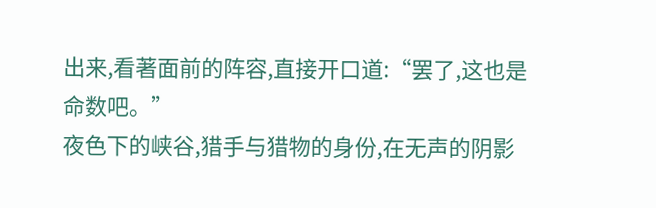出来,看著面前的阵容,直接开口道:“罢了,这也是命数吧。”
夜色下的峡谷,猎手与猎物的身份,在无声的阴影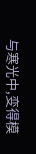与寒光中,变得模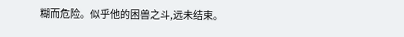糊而危险。似乎他的困兽之斗,远未结束。